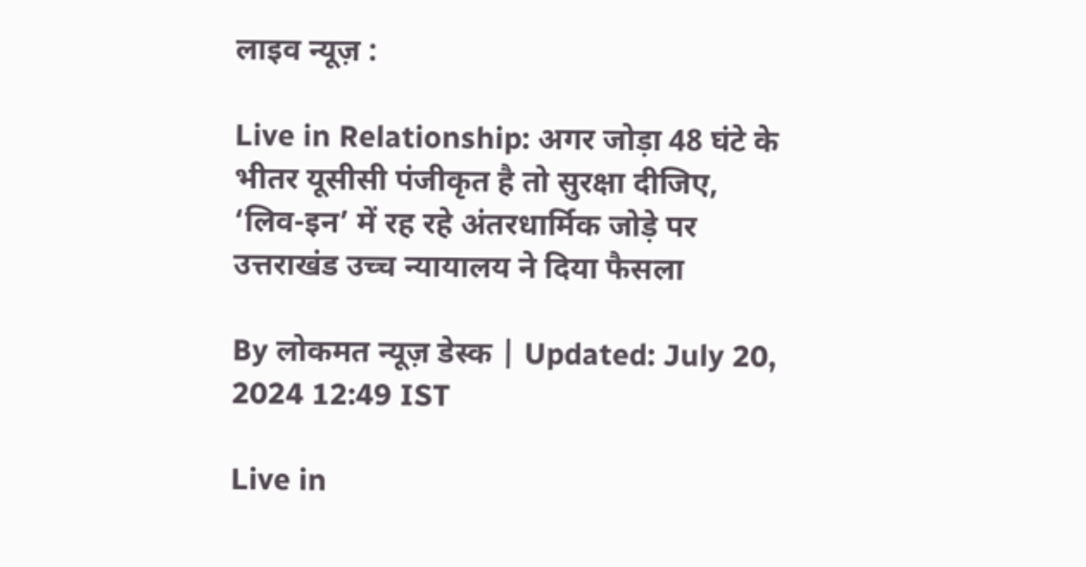लाइव न्यूज़ :

Live in Relationship: अगर जोड़ा 48 घंटे के भीतर यूसीसी पंजीकृत है तो सुरक्षा दीजिए, ‘लिव-इन’ में रह रहे अंतरधार्मिक जोड़े पर उत्तराखंड उच्च न्यायालय ने दिया फैसला

By लोकमत न्यूज़ डेस्क | Updated: July 20, 2024 12:49 IST

Live in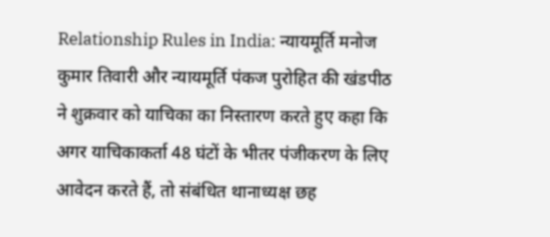Relationship Rules in India: न्यायमूर्ति मनोज कुमार तिवारी और न्यायमूर्ति पंकज पुरोहित की खंडपीठ ने शुक्रवार को याचिका का निस्तारण करते हुए कहा कि अगर याचिकाकर्ता 48 घंटों के भीतर पंजीकरण के लिए आवेदन करते हैं, तो संबंधित थानाध्यक्ष छह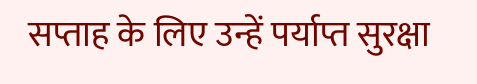सप्ताह के लिए उन्हें पर्याप्त सुरक्षा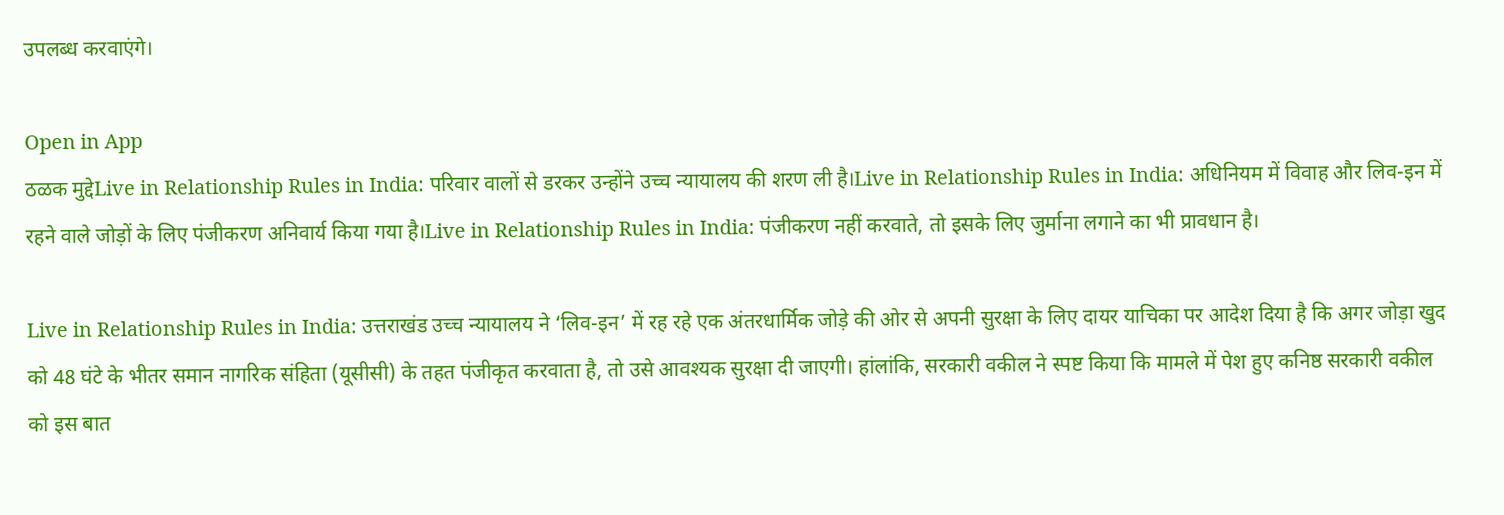उपलब्ध करवाएंगे।

Open in App
ठळक मुद्देLive in Relationship Rules in India: परिवार वालों से डरकर उन्होंने उच्च न्यायालय की शरण ली है।Live in Relationship Rules in India: अधिनियम में विवाह और लिव-इन में रहने वाले जोड़ों के लिए पंजीकरण अनिवार्य किया गया है।Live in Relationship Rules in India: पंजीकरण नहीं करवाते, तो इसके लिए जुर्माना लगाने का भी प्रावधान है।

Live in Relationship Rules in India: उत्तराखंड उच्च न्यायालय ने ‘लिव-इन’ में रह रहे एक अंतरधार्मिक जोड़े की ओर से अपनी सुरक्षा के लिए दायर याचिका पर आदेश दिया है कि अगर जोड़ा खुद को 48 घंटे के भीतर समान नागरिक संहिता (यूसीसी) के तहत पंजीकृत करवाता है, तो उसे आवश्यक सुरक्षा दी जाएगी। हांलांकि, सरकारी वकील ने स्पष्ट किया कि मामले में पेश हुए कनिष्ठ सरकारी वकील को इस बात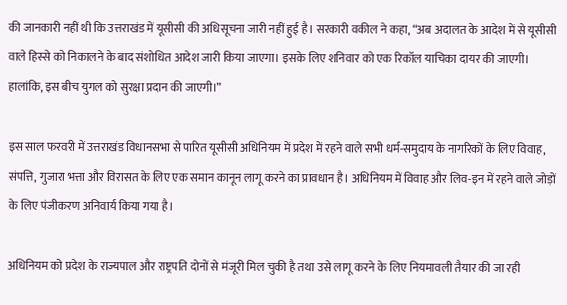की जानकारी नहीं थी कि उत्तराखंड में यूसीसी की अधिसूचना जारी नहीं हुई है। सरकारी वकील ने कहा, “अब अदालत के आदेश में से यूसीसी वाले हिस्से को निकालने के बाद संशोधित आदेश जारी किया जाएगा। इसके लिए शनिवार को एक रिकॉल याचिका दायर की जाएगी। हालांकि, इस बीच युगल को सुरक्षा प्रदान की जाएगी।”

इस साल फरवरी में उत्तराखंड विधानसभा से पारित यूसीसी अधिनियम में प्रदेश में रहने वाले सभी धर्म-समुदाय के नागरिकों के लिए विवाह, संपत्ति, गुजारा भत्ता और विरासत के लिए एक समान कानून लागू करने का प्रावधान है। अधिनियम में विवाह और लिव-इन में रहने वाले जोड़ों के लिए पंजीकरण अनिवार्य किया गया है।

अधिनियम को प्रदेश के राज्यपाल और राष्ट्रपति दोनों से मंजूरी मिल चुकी है तथा उसे लागू करने के लिए नियमावली तैयार की जा रही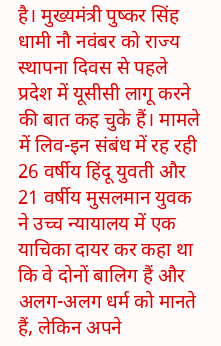है। मुख्यमंत्री पुष्कर सिंह धामी नौ नवंबर को राज्य स्थापना दिवस से पहले प्रदेश में यूसीसी लागू करने की बात कह चुके हैं। मामले में लिव-इन संबंध में रह रही 26 वर्षीय हिंदू युवती और 21 वर्षीय मुसलमान युवक ने उच्च न्यायालय में एक याचिका दायर कर कहा था कि वे दोनों बालिग हैं और अलग-अलग धर्म को मानते हैं, लेकिन अपने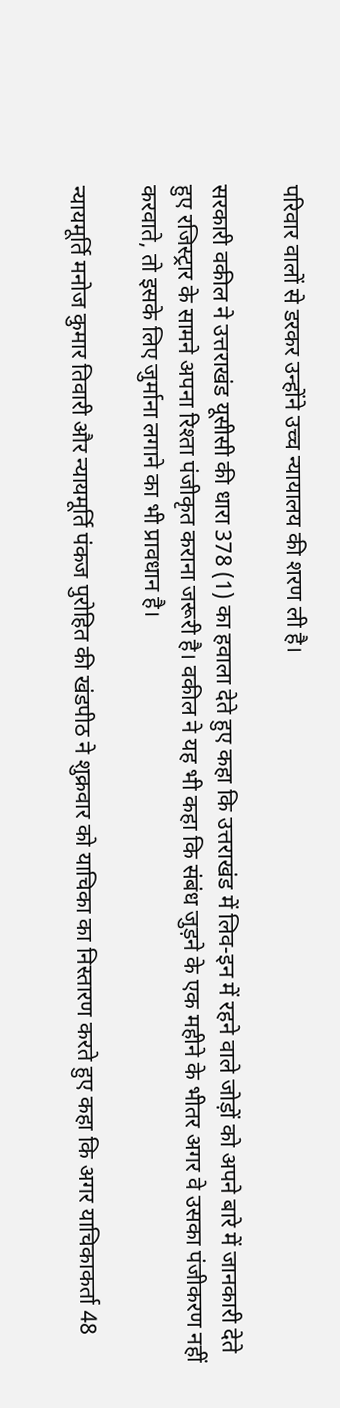परिवार वालों से डरकर उन्होंने उच्च न्यायालय की शरण ली है।

सरकारी वकील ने उत्तराखंड यूसीसी की धारा 378 (1) का हवाला देते हुए कहा कि उत्तराखंड में लिव-इन में रहने वाले जोड़ों को अपने बारे में जानकारी देते हुए रजिस्ट्रार के सामने अपना रिश्ता पंजीकृत कराना जरूरी है। वकील ने यह भी कहा कि संबंध जुड़ने के एक महीने के भीतर अगर वे उसका पंजीकरण नहीं करवाते, तो इसके लिए जुर्माना लगाने का भी प्रावधान है।

न्यायमूर्ति मनोज कुमार तिवारी और न्यायमूर्ति पंकज पुरोहित की खंडपीठ ने शुक्रवार को याचिका का निस्तारण करते हुए कहा कि अगर याचिकाकर्ता 48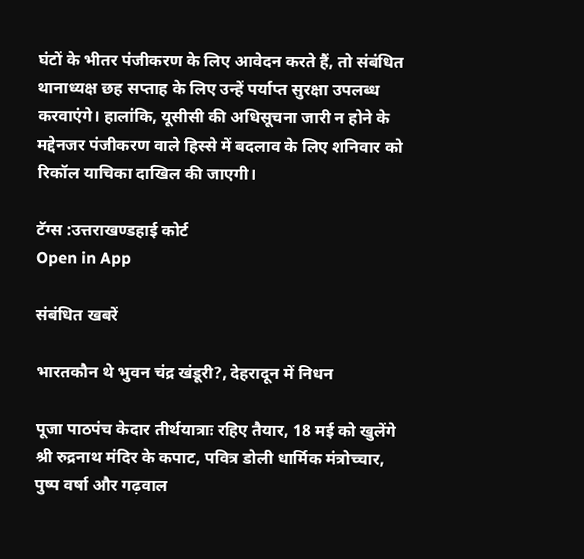घंटों के भीतर पंजीकरण के लिए आवेदन करते हैं, तो संबंधित थानाध्यक्ष छह सप्ताह के लिए उन्हें पर्याप्त सुरक्षा उपलब्ध करवाएंगे। हालांकि, यूसीसी की अधिसूचना जारी न होने के मद्देनजर पंजीकरण वाले हिस्से में बदलाव के लिए शनिवार को रिकॉल याचिका दाखिल की जाएगी।

टॅग्स :उत्तराखण्डहाई कोर्ट
Open in App

संबंधित खबरें

भारतकौन थे भुवन चंद्र खंडूरी?, देहरादून में निधन

पूजा पाठपंच केदार तीर्थयात्राः रहिए तैयार, 18 मई को खुलेंगे श्री रुद्रनाथ मंदिर के कपाट, पवित्र डोली धार्मिक मंत्रोच्चार, पुष्प वर्षा और गढ़वाल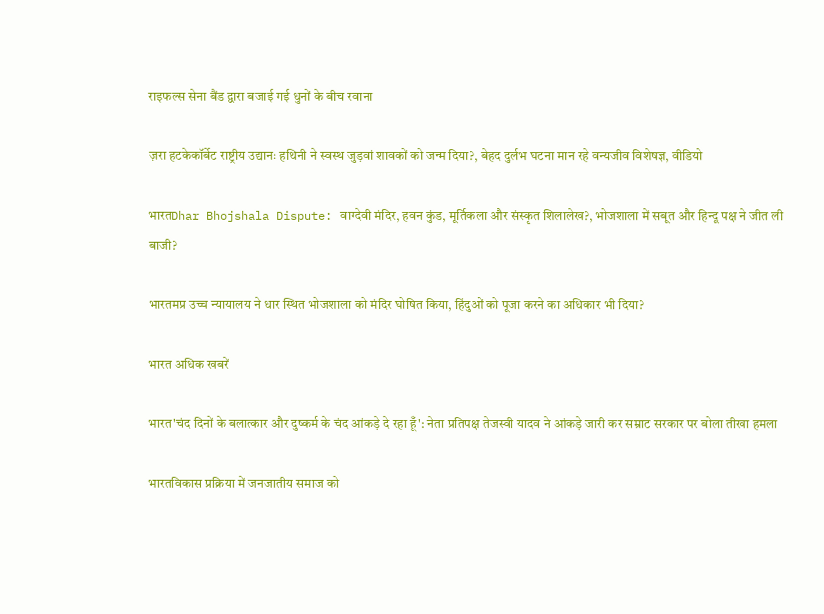राइफल्स सेना बैंड द्वारा बजाई गई धुनों के बीच रवाना

ज़रा हटकेकॉर्बेट राष्ट्रीय उद्यानः हथिनी ने स्वस्थ जुड़वां शावकों को जन्म दिया?, बेहद दुर्लभ घटना मान रहे वन्यजीव विशेषज्ञ, वीडियो

भारतDhar Bhojshala Dispute: वाग्देवी मंदिर, हवन कुंड, मूर्तिकला और संस्कृत शिलालेख?, भोजशाला में सबूत और हिन्दू पक्ष ने जीत ली बाजी?

भारतमप्र उच्च न्यायालय ने धार स्थित भोजशाला को मंदिर घोषित किया, हिंदुओं को पूजा करने का अधिकार भी दिया?

भारत अधिक खबरें

भारत'चंद दिनों के बलात्कार और दुष्कर्म के चंद आंकड़े दे रहा हूँ': नेता प्रतिपक्ष तेजस्वी यादव ने आंकड़े जारी कर सम्राट सरकार पर बोला तीखा हमला

भारतविकास प्रक्र‍िया में जनजातीय समाज को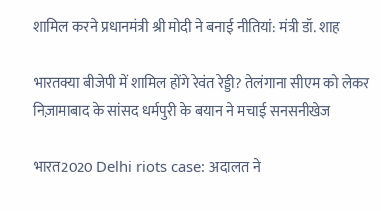शामिल करने प्रधानमंत्री श्री मोदी ने बनाई नीतियां: मंत्री डॉ. शाह

भारतक्या बीजेपी में शामिल होंगे रेवंत रेड्डी? तेलंगाना सीएम को लेकर निज़ामाबाद के सांसद धर्मपुरी के बयान ने मचाई सनसनीखेज

भारत2020 Delhi riots case: अदालत ने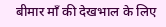बीमार माँ की देखभाल के लिए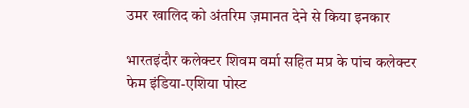उमर खालिद को अंतरिम ज़मानत देने से किया इनकार

भारतइंदौर कलेक्टर शिवम वर्मा सहित मप्र के पांच कलेक्टर फेम इंडिया-एशिया पोस्ट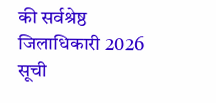की सर्वश्रेष्ठ जिलाधिकारी 2026 सूची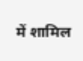में शामिल